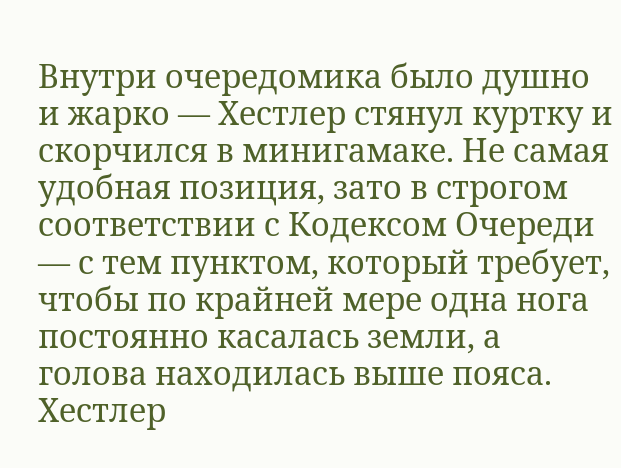Внутри очередомика было душно и жарко — Хестлер стянул куртку и скорчился в минигамаке. Не самая удобная позиция, зато в строгом соответствии с Кодексом Очереди — с тем пунктом, который требует, чтобы по крайней мере одна нога постоянно касалась земли, а голова находилась выше пояса. Хестлер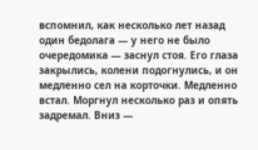вспомнил, как несколько лет назад один бедолага — у него не было очередомика — заснул стоя. Его глаза закрылись, колени подогнулись, и он медленно сел на корточки. Медленно встал. Моргнул несколько раз и опять задремал. Вниз —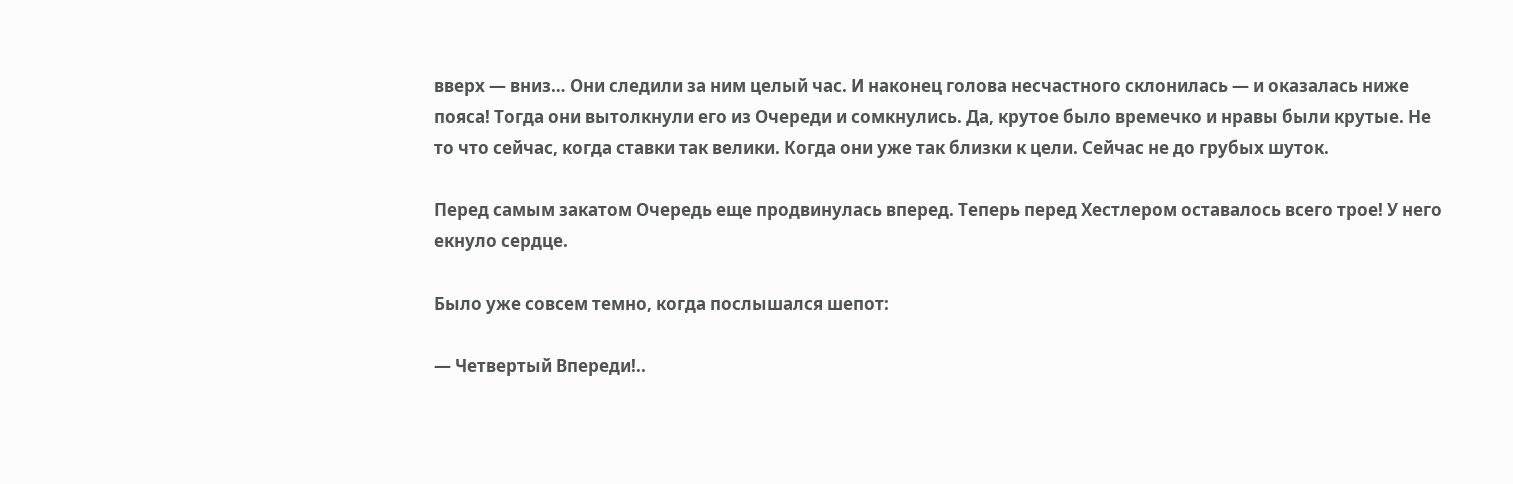вверх — вниз… Они следили за ним целый час. И наконец голова несчастного склонилась — и оказалась ниже пояса! Тогда они вытолкнули его из Очереди и сомкнулись. Да, крутое было времечко и нравы были крутые. Не то что сейчас, когда ставки так велики. Когда они уже так близки к цели. Сейчас не до грубых шуток.

Перед самым закатом Очередь еще продвинулась вперед. Теперь перед Хестлером оставалось всего трое! У него екнуло сердце.

Было уже совсем темно, когда послышался шепот:

— Четвертый Впереди!..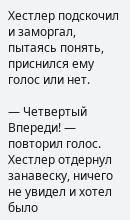Хестлер подскочил и заморгал, пытаясь понять, приснился ему голос или нет.

— Четвертый Впереди! — повторил голос. Хестлер отдернул занавеску, ничего не увидел и хотел было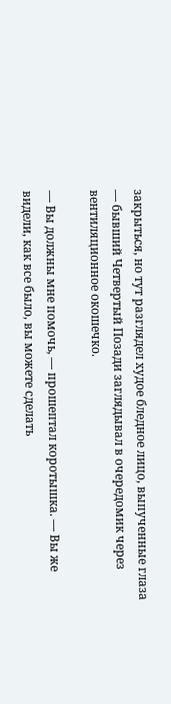закрыться, но тут разглядел худое бледное лицо, выпученные глаза — бывший Четвертый Позади заглядывал в очередомик через вентиляционное окошечко.

— Вы должны мне помочь, — прошептал коротышка. — Вы же видели, как все было, вы можете сделать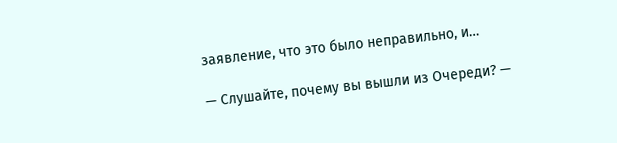заявление, что это было неправильно, и…

— Слушайте, почему вы вышли из Очереди? —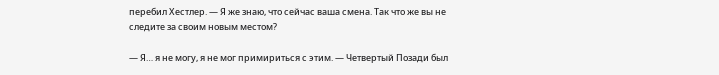перебил Хестлер. — Я же знаю, что сейчас ваша смена. Так что же вы не следите за своим новым местом?

— Я… я не могу, я не мог примириться с этим. — Четвертый Позади был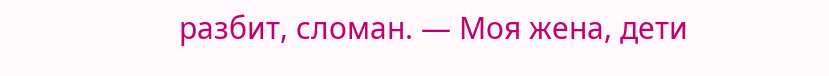разбит, сломан. — Моя жена, дети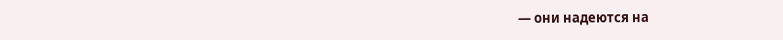— они надеются на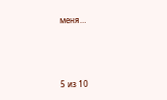меня…



5 из 10